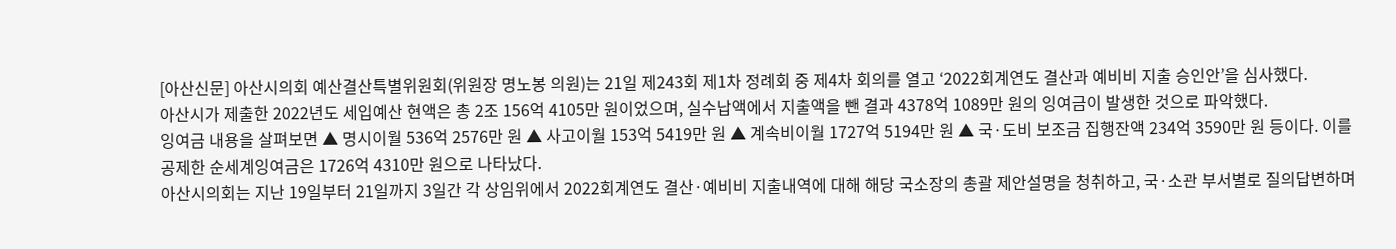[아산신문] 아산시의회 예산결산특별위원회(위원장 명노봉 의원)는 21일 제243회 제1차 정례회 중 제4차 회의를 열고 ‘2022회계연도 결산과 예비비 지출 승인안’을 심사했다.
아산시가 제출한 2022년도 세입예산 현액은 총 2조 156억 4105만 원이었으며, 실수납액에서 지출액을 뺀 결과 4378억 1089만 원의 잉여금이 발생한 것으로 파악했다.
잉여금 내용을 살펴보면 ▲ 명시이월 536억 2576만 원 ▲ 사고이월 153억 5419만 원 ▲ 계속비이월 1727억 5194만 원 ▲ 국·도비 보조금 집행잔액 234억 3590만 원 등이다. 이를 공제한 순세계잉여금은 1726억 4310만 원으로 나타났다.
아산시의회는 지난 19일부터 21일까지 3일간 각 상임위에서 2022회계연도 결산·예비비 지출내역에 대해 해당 국소장의 총괄 제안설명을 청취하고, 국·소관 부서별로 질의답변하며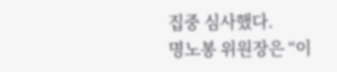집중 심사했다.
명노봉 위원장은 “이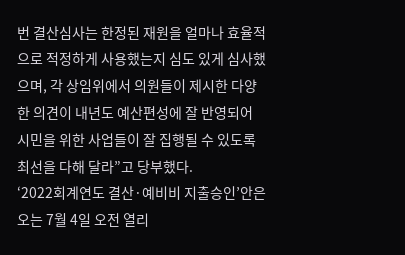번 결산심사는 한정된 재원을 얼마나 효율적으로 적정하게 사용했는지 심도 있게 심사했으며, 각 상임위에서 의원들이 제시한 다양한 의견이 내년도 예산편성에 잘 반영되어 시민을 위한 사업들이 잘 집행될 수 있도록 최선을 다해 달라”고 당부했다.
‘2022회계연도 결산·예비비 지출승인’안은 오는 7월 4일 오전 열리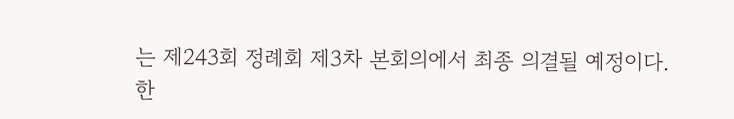는 제243회 정례회 제3차 본회의에서 최종 의결될 예정이다.
한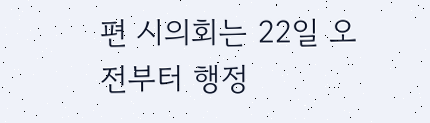편 시의회는 22일 오전부터 행정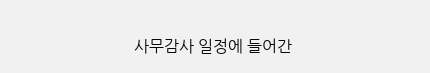사무감사 일정에 들어간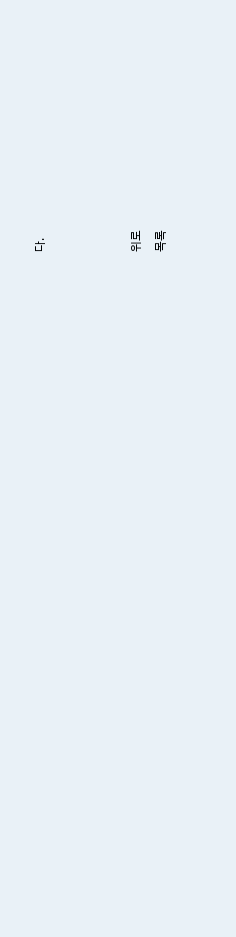다.



위로
목록